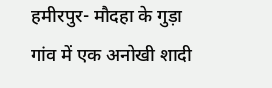हमीरपुर- मौदहा के गुड़ा गांव में एक अनोखी शादी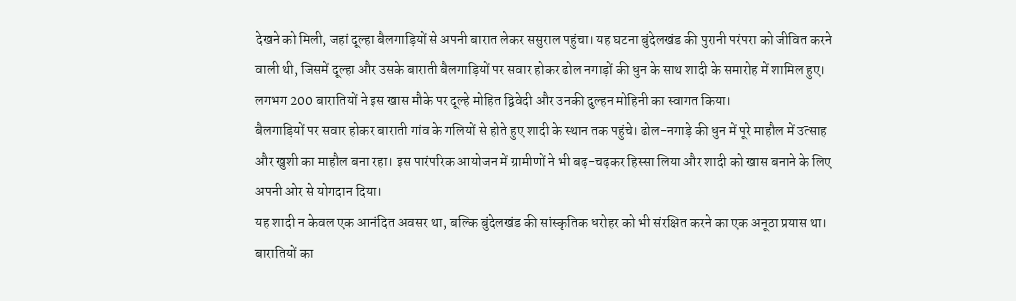देखने को मिली, जहां दूल्हा बैलगाड़ियों से अपनी बारात लेकर ससुराल पहुंचा। यह घटना बुंदेलखंड की पुरानी परंपरा को जीवित करने वाली थी, जिसमें दूल्हा और उसके बाराती बैलगाड़ियों पर सवार होकर ढोल नगाड़ों की धुन के साथ शादी के समारोह में शामिल हुए। लगभग 200 बारातियों ने इस खास मौके पर दूल्हे मोहित द्विवेदी और उनकी दुल्हन मोहिनी का स्वागत किया।
बैलगाड़ियों पर सवार होकर बाराती गांव के गलियों से होते हुए शादी के स्थान तक पहुंचे। ढोल-नगाड़े की धुन में पूरे माहौल में उत्साह और खुशी का माहौल बना रहा। इस पारंपरिक आयोजन में ग्रामीणों ने भी बढ़-चढ़कर हिस्सा लिया और शादी को खास बनाने के लिए अपनी ओर से योगदान दिया।
यह शादी न केवल एक आनंदित अवसर था, बल्कि बुंदेलखंड की सांस्कृतिक धरोहर को भी संरक्षित करने का एक अनूठा प्रयास था। बारातियों का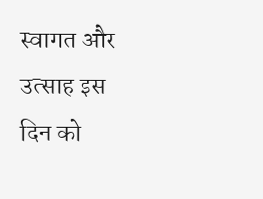स्वागत और उत्साह इस दिन को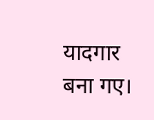यादगार बना गए।